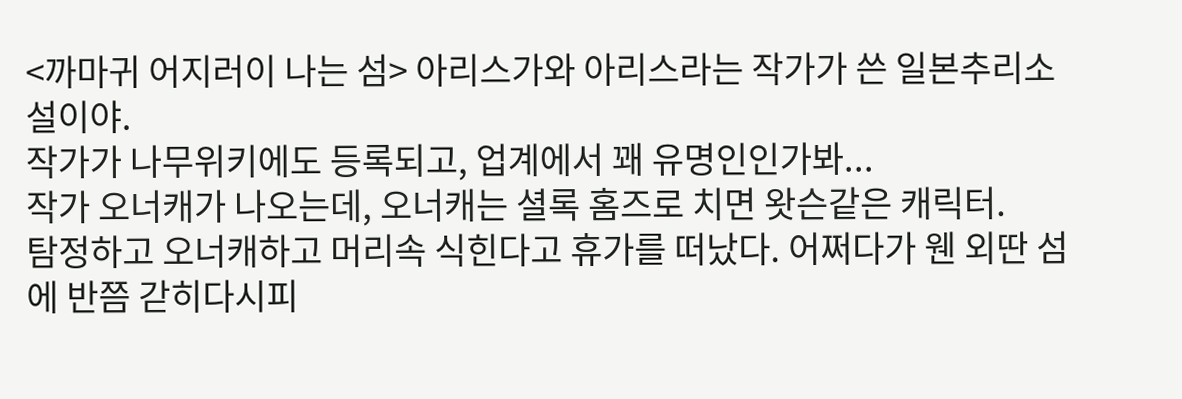<까마귀 어지러이 나는 섬> 아리스가와 아리스라는 작가가 쓴 일본추리소설이야.
작가가 나무위키에도 등록되고, 업계에서 꽤 유명인인가봐...
작가 오너캐가 나오는데, 오너캐는 셜록 홈즈로 치면 왓슨같은 캐릭터.
탐정하고 오너캐하고 머리속 식힌다고 휴가를 떠났다. 어쩌다가 웬 외딴 섬에 반쯤 갇히다시피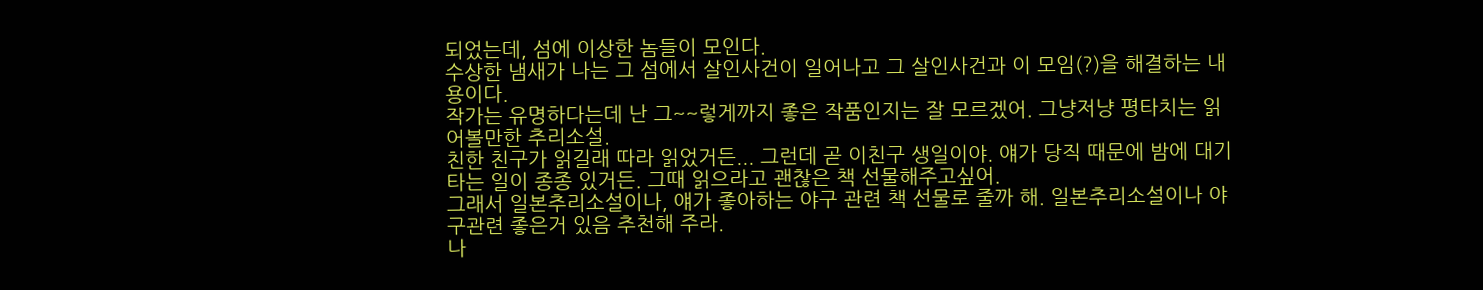되었는데, 섬에 이상한 놈들이 모인다.
수상한 냄새가 나는 그 섬에서 살인사건이 일어나고 그 살인사건과 이 모임(?)을 해결하는 내용이다.
작가는 유명하다는데 난 그~~렇게까지 좋은 작품인지는 잘 모르겠어. 그냥저냥 평타치는 읽어볼만한 추리소설.
친한 친구가 읽길래 따라 읽었거든... 그런데 곧 이친구 생일이야. 얘가 당직 때문에 밤에 대기타는 일이 종종 있거든. 그때 읽으라고 괜찮은 책 선물해주고싶어.
그래서 일본추리소설이나, 얘가 좋아하는 야구 관련 책 선물로 줄까 해. 일본추리소설이나 야구관련 좋은거 있음 추천해 주라.
나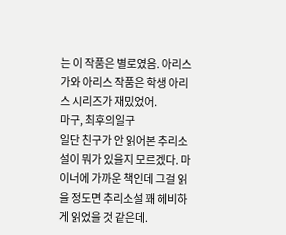는 이 작품은 별로였음. 아리스가와 아리스 작품은 학생 아리스 시리즈가 재밌었어.
마구, 최후의일구
일단 친구가 안 읽어본 추리소설이 뭐가 있을지 모르겠다. 마이너에 가까운 책인데 그걸 읽을 정도면 추리소설 꽤 헤비하게 읽었을 것 같은데.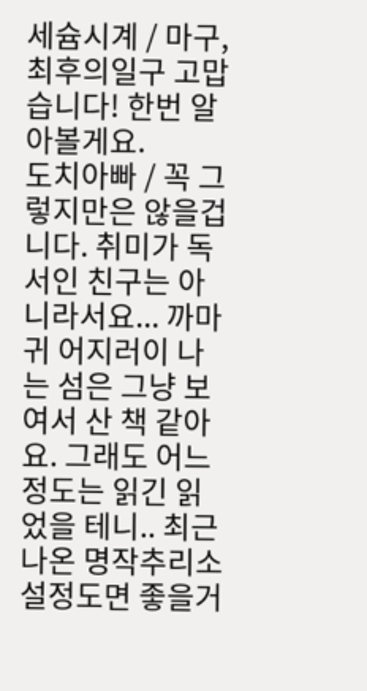세슘시계 / 마구, 최후의일구 고맙습니다! 한번 알아볼게요.
도치아빠 / 꼭 그렇지만은 않을겁니다. 취미가 독서인 친구는 아니라서요... 까마귀 어지러이 나는 섬은 그냥 보여서 산 책 같아요. 그래도 어느정도는 읽긴 읽었을 테니.. 최근 나온 명작추리소설정도면 좋을거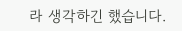라 생각하긴 했습니다.